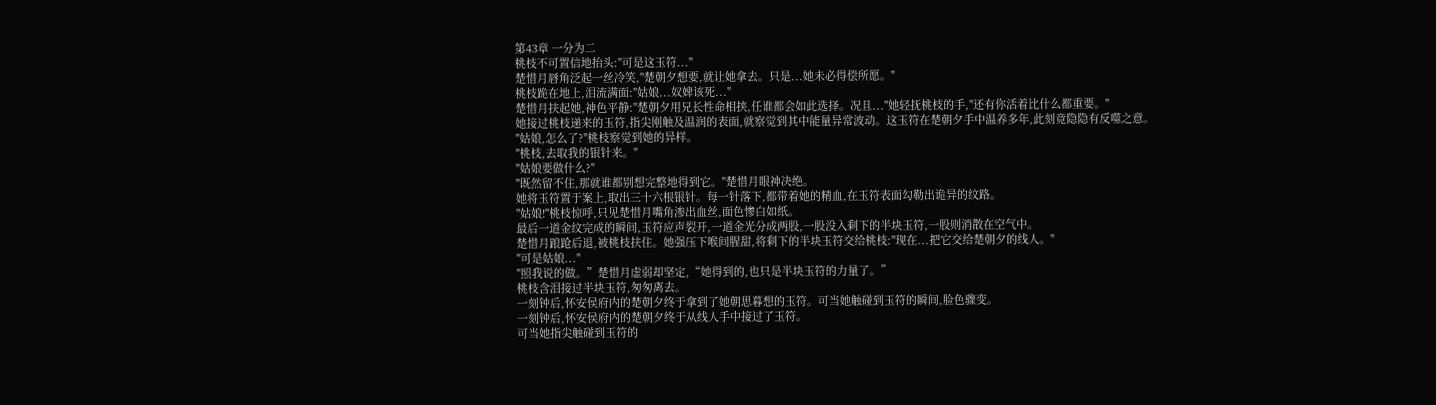第43章 一分为二
桃枝不可置信地抬头:"可是这玉符..."
楚惜月唇角泛起一丝冷笑,"楚朝夕想要,就让她拿去。只是...她未必得偿所愿。"
桃枝跪在地上,泪流满面:"姑娘...奴婢该死..."
楚惜月扶起她,神色平静:"楚朝夕用兄长性命相挟,任谁都会如此选择。况且..."她轻抚桃枝的手,"还有你活着比什么都重要。"
她接过桃枝递来的玉符,指尖刚触及温润的表面,就察觉到其中能量异常波动。这玉符在楚朝夕手中温养多年,此刻竟隐隐有反噬之意。
"姑娘,怎么了?"桃枝察觉到她的异样。
"桃枝,去取我的银针来。"
"姑娘要做什么?"
"既然留不住,那就谁都别想完整地得到它。"楚惜月眼神决绝。
她将玉符置于案上,取出三十六根银针。每一针落下,都带着她的精血,在玉符表面勾勒出诡异的纹路。
"姑娘!"桃枝惊呼,只见楚惜月嘴角渗出血丝,面色惨白如纸。
最后一道金纹完成的瞬间,玉符应声裂开,一道金光分成两股,一股没入剩下的半块玉符,一股则消散在空气中。
楚惜月踉跄后退,被桃枝扶住。她强压下喉间腥甜,将剩下的半块玉符交给桃枝:"现在...把它交给楚朝夕的线人。"
"可是姑娘..."
"照我说的做。”楚惜月虚弱却坚定,“她得到的,也只是半块玉符的力量了。”
桃枝含泪接过半块玉符,匆匆离去。
一刻钟后,怀安侯府内的楚朝夕终于拿到了她朝思暮想的玉符。可当她触碰到玉符的瞬间,脸色骤变。
一刻钟后,怀安侯府内的楚朝夕终于从线人手中接过了玉符。
可当她指尖触碰到玉符的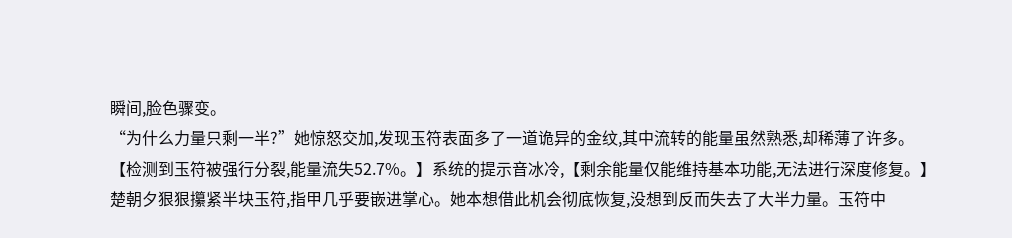瞬间,脸色骤变。
“为什么力量只剩一半?”她惊怒交加,发现玉符表面多了一道诡异的金纹,其中流转的能量虽然熟悉,却稀薄了许多。
【检测到玉符被强行分裂,能量流失52.7%。】系统的提示音冰冷,【剩余能量仅能维持基本功能,无法进行深度修复。】
楚朝夕狠狠攥紧半块玉符,指甲几乎要嵌进掌心。她本想借此机会彻底恢复,没想到反而失去了大半力量。玉符中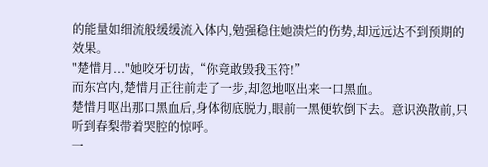的能量如细流般缓缓流入体内,勉强稳住她溃烂的伤势,却远远达不到预期的效果。
"楚惜月..."她咬牙切齿,“你竟敢毁我玉符!”
而东宫内,楚惜月正往前走了一步,却忽地呕出来一口黑血。
楚惜月呕出那口黑血后,身体彻底脱力,眼前一黑便软倒下去。意识涣散前,只听到春梨带着哭腔的惊呼。
一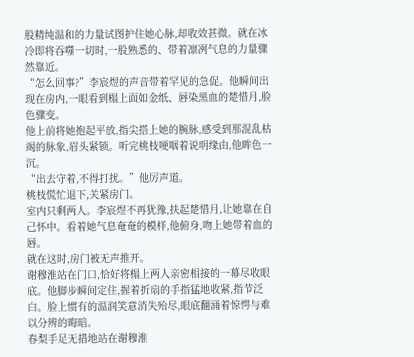股精纯温和的力量试图护住她心脉,却收效甚微。就在冰冷即将吞噬一切时,一股熟悉的、带着凛冽气息的力量骤然靠近。
“怎么回事?”李宸煜的声音带着罕见的急促。他瞬间出现在房内,一眼看到榻上面如金纸、唇染黑血的楚惜月,脸色骤变。
他上前将她抱起平放,指尖搭上她的腕脉,感受到那混乱枯竭的脉象,眉头紧锁。听完桃枝哽咽着说明缘由,他眸色一沉。
“出去守着,不得打扰。”他厉声道。
桃枝慌忙退下,关紧房门。
室内只剩两人。李宸煜不再犹豫,扶起楚惜月,让她靠在自己怀中。看着她气息奄奄的模样,他俯身,吻上她带着血的唇。
就在这时,房门被无声推开。
谢穆淮站在门口,恰好将榻上两人亲密相接的一幕尽收眼底。他脚步瞬间定住,握着折扇的手指猛地收紧,指节泛白。脸上惯有的温润笑意消失殆尽,眼底翻涌着惊愕与难以分辨的晦暗。
春梨手足无措地站在谢穆淮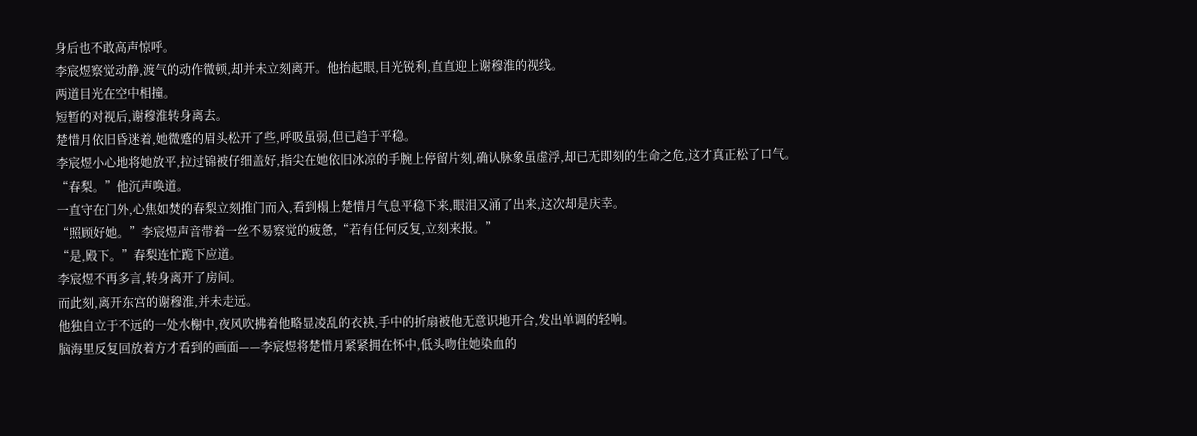身后也不敢高声惊呼。
李宸煜察觉动静,渡气的动作微顿,却并未立刻离开。他抬起眼,目光锐利,直直迎上谢穆淮的视线。
两道目光在空中相撞。
短暂的对视后,谢穆淮转身离去。
楚惜月依旧昏迷着,她微蹙的眉头松开了些,呼吸虽弱,但已趋于平稳。
李宸煜小心地将她放平,拉过锦被仔细盖好,指尖在她依旧冰凉的手腕上停留片刻,确认脉象虽虚浮,却已无即刻的生命之危,这才真正松了口气。
“春梨。”他沉声唤道。
一直守在门外,心焦如焚的春梨立刻推门而入,看到榻上楚惜月气息平稳下来,眼泪又涌了出来,这次却是庆幸。
“照顾好她。”李宸煜声音带着一丝不易察觉的疲惫,“若有任何反复,立刻来报。”
“是,殿下。”春梨连忙跪下应道。
李宸煜不再多言,转身离开了房间。
而此刻,离开东宫的谢穆淮,并未走远。
他独自立于不远的一处水榭中,夜风吹拂着他略显凌乱的衣袂,手中的折扇被他无意识地开合,发出单调的轻响。
脑海里反复回放着方才看到的画面——李宸煜将楚惜月紧紧拥在怀中,低头吻住她染血的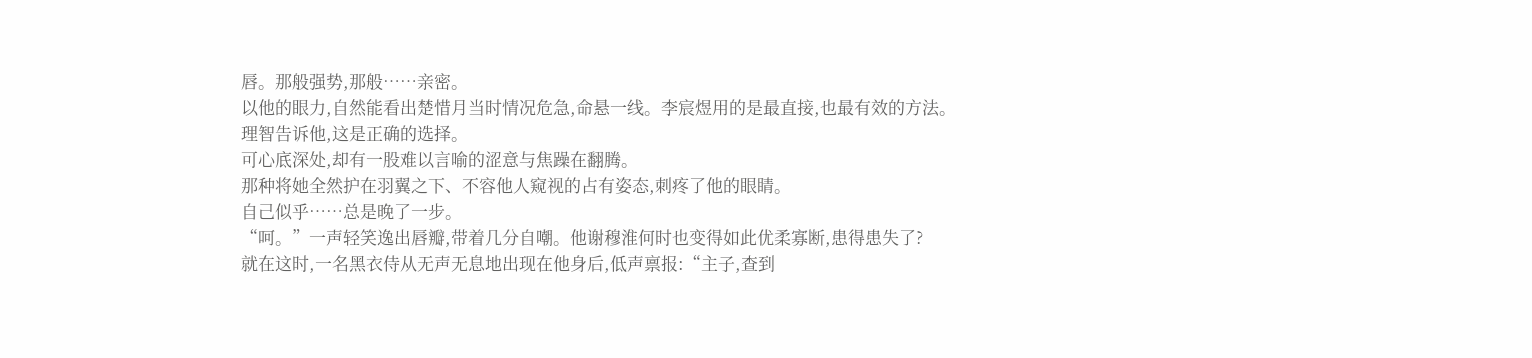唇。那般强势,那般……亲密。
以他的眼力,自然能看出楚惜月当时情况危急,命悬一线。李宸煜用的是最直接,也最有效的方法。
理智告诉他,这是正确的选择。
可心底深处,却有一股难以言喻的涩意与焦躁在翻腾。
那种将她全然护在羽翼之下、不容他人窥视的占有姿态,刺疼了他的眼睛。
自己似乎……总是晚了一步。
“呵。”一声轻笑逸出唇瓣,带着几分自嘲。他谢穆淮何时也变得如此优柔寡断,患得患失了?
就在这时,一名黑衣侍从无声无息地出现在他身后,低声禀报:“主子,查到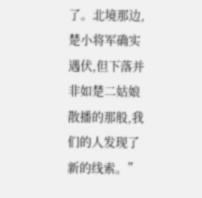了。北境那边,楚小将军确实遇伏,但下落并非如楚二姑娘散播的那般,我们的人发现了新的线索。”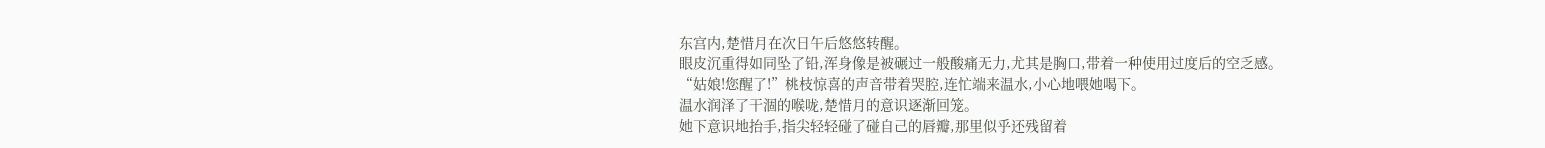东宫内,楚惜月在次日午后悠悠转醒。
眼皮沉重得如同坠了铅,浑身像是被碾过一般酸痛无力,尤其是胸口,带着一种使用过度后的空乏感。
“姑娘!您醒了!”桃枝惊喜的声音带着哭腔,连忙端来温水,小心地喂她喝下。
温水润泽了干涸的喉咙,楚惜月的意识逐渐回笼。
她下意识地抬手,指尖轻轻碰了碰自己的唇瓣,那里似乎还残留着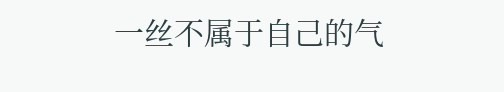一丝不属于自己的气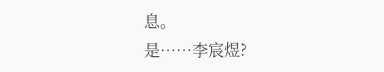息。
是……李宸煜?